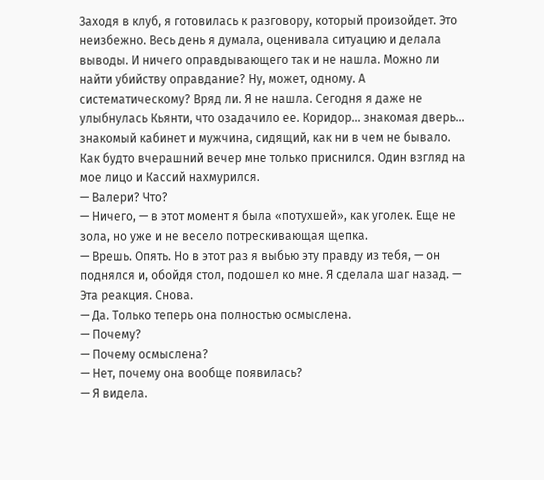Заходя в клуб, я готовилась к разговору, который произойдет. Это неизбежно. Весь день я думала, оценивала ситуацию и делала выводы. И ничего оправдывающего так и не нашла. Можно ли найти убийству оправдание? Ну, может, одному. А систематическому? Вряд ли. Я не нашла. Сегодня я даже не улыбнулась Кьянти, что озадачило ее. Коридор… знакомая дверь… знакомый кабинет и мужчина, сидящий, как ни в чем не бывало. Как будто вчерашний вечер мне только приснился. Один взгляд на мое лицо и Кассий нахмурился.
— Валери? Что?
— Ничего, — в этот момент я была «потухшей», как уголек. Еще не зола, но уже и не весело потрескивающая щепка.
— Врешь. Опять. Но в этот раз я выбью эту правду из тебя, — он поднялся и, обойдя стол, подошел ко мне. Я сделала шаг назад. — Эта реакция. Снова.
— Да. Только теперь она полностью осмыслена.
— Почему?
— Почему осмыслена?
— Нет, почему она вообще появилась?
— Я видела.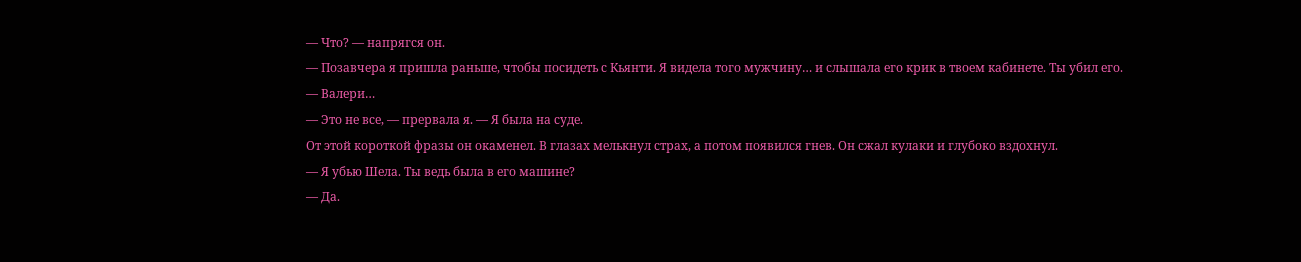— Что? — напрягся он.
— Позавчера я пришла раньше, чтобы посидеть с Кьянти. Я видела того мужчину… и слышала его крик в твоем кабинете. Ты убил его.
— Валери…
— Это не все, — прервала я. — Я была на суде.
От этой короткой фразы он окаменел. В глазах мелькнул страх, а потом появился гнев. Он сжал кулаки и глубоко вздохнул.
— Я убью Шела. Ты ведь была в его машине?
— Да.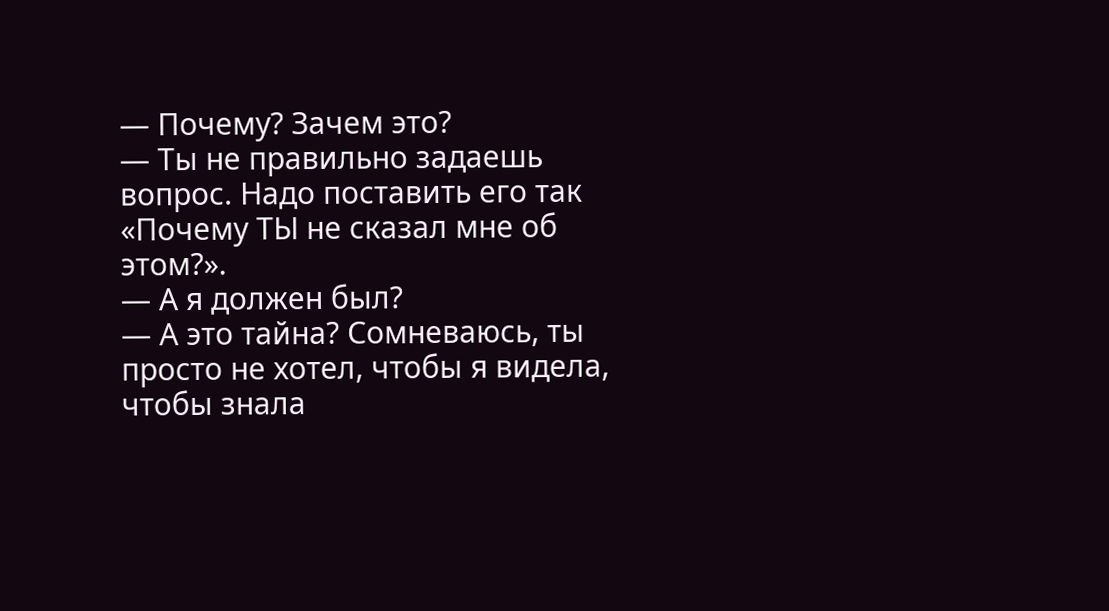— Почему? Зачем это?
— Ты не правильно задаешь вопрос. Надо поставить его так «Почему ТЫ не сказал мне об этом?».
— А я должен был?
— А это тайна? Сомневаюсь, ты просто не хотел, чтобы я видела, чтобы знала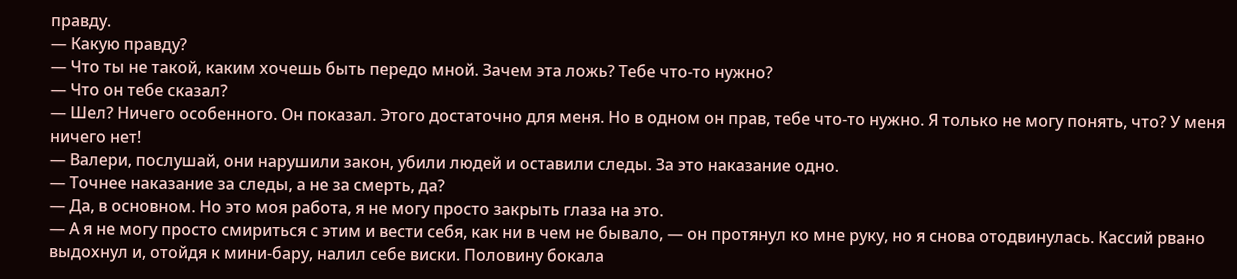правду.
— Какую правду?
— Что ты не такой, каким хочешь быть передо мной. Зачем эта ложь? Тебе что-то нужно?
— Что он тебе сказал?
— Шел? Ничего особенного. Он показал. Этого достаточно для меня. Но в одном он прав, тебе что-то нужно. Я только не могу понять, что? У меня ничего нет!
— Валери, послушай, они нарушили закон, убили людей и оставили следы. За это наказание одно.
— Точнее наказание за следы, а не за смерть, да?
— Да, в основном. Но это моя работа, я не могу просто закрыть глаза на это.
— А я не могу просто смириться с этим и вести себя, как ни в чем не бывало, — он протянул ко мне руку, но я снова отодвинулась. Кассий рвано выдохнул и, отойдя к мини-бару, налил себе виски. Половину бокала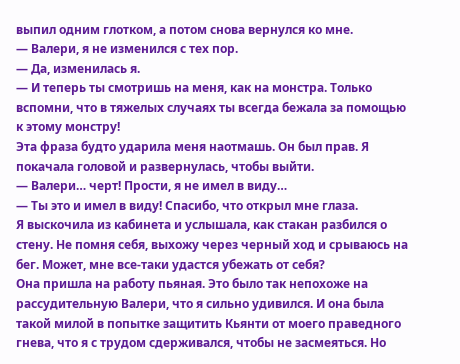выпил одним глотком, а потом снова вернулся ко мне.
— Валери, я не изменился с тех пор.
— Да, изменилась я.
— И теперь ты смотришь на меня, как на монстра. Только вспомни, что в тяжелых случаях ты всегда бежала за помощью к этому монстру!
Эта фраза будто ударила меня наотмашь. Он был прав. Я покачала головой и развернулась, чтобы выйти.
— Валери… черт! Прости, я не имел в виду…
— Ты это и имел в виду! Спасибо, что открыл мне глаза.
Я выскочила из кабинета и услышала, как стакан разбился о стену. Не помня себя, выхожу через черный ход и срываюсь на бег. Может, мне все-таки удастся убежать от себя?
Она пришла на работу пьяная. Это было так непохоже на рассудительную Валери, что я сильно удивился. И она была такой милой в попытке защитить Кьянти от моего праведного гнева, что я с трудом сдерживался, чтобы не засмеяться. Но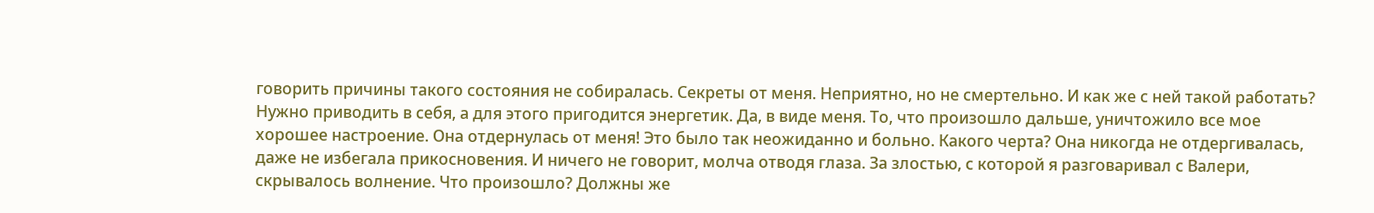говорить причины такого состояния не собиралась. Секреты от меня. Неприятно, но не смертельно. И как же с ней такой работать? Нужно приводить в себя, а для этого пригодится энергетик. Да, в виде меня. То, что произошло дальше, уничтожило все мое хорошее настроение. Она отдернулась от меня! Это было так неожиданно и больно. Какого черта? Она никогда не отдергивалась, даже не избегала прикосновения. И ничего не говорит, молча отводя глаза. За злостью, с которой я разговаривал с Валери, скрывалось волнение. Что произошло? Должны же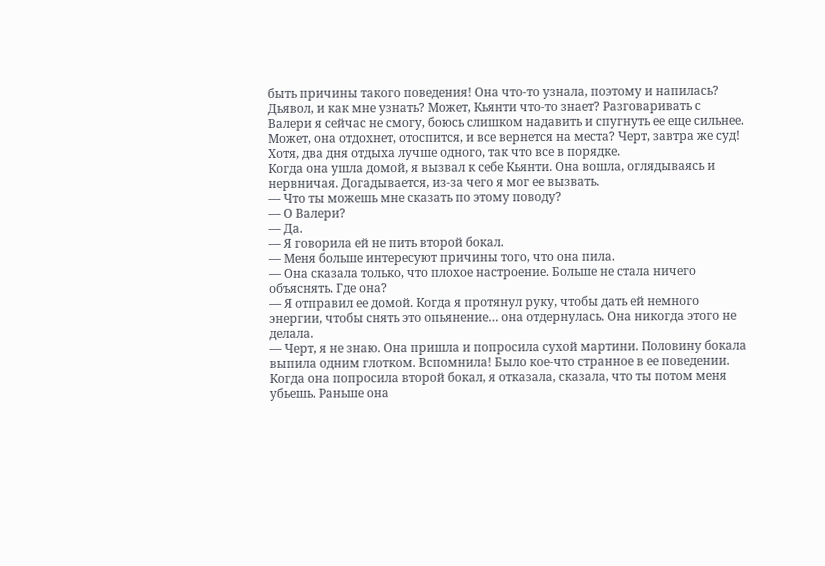быть причины такого поведения! Она что-то узнала, поэтому и напилась? Дьявол, и как мне узнать? Может, Кьянти что-то знает? Разговаривать с Валери я сейчас не смогу, боюсь слишком надавить и спугнуть ее еще сильнее. Может, она отдохнет, отоспится, и все вернется на места? Черт, завтра же суд! Хотя, два дня отдыха лучше одного, так что все в порядке.
Когда она ушла домой, я вызвал к себе Кьянти. Она вошла, оглядываясь и нервничая. Догадывается, из-за чего я мог ее вызвать.
— Что ты можешь мне сказать по этому поводу?
— О Валери?
— Да.
— Я говорила ей не пить второй бокал.
— Меня больше интересуют причины того, что она пила.
— Она сказала только, что плохое настроение. Больше не стала ничего объяснять. Где она?
— Я отправил ее домой. Когда я протянул руку, чтобы дать ей немного энергии, чтобы снять это опьянение… она отдернулась. Она никогда этого не делала.
— Черт, я не знаю. Она пришла и попросила сухой мартини. Половину бокала выпила одним глотком. Вспомнила! Было кое-что странное в ее поведении. Когда она попросила второй бокал, я отказала, сказала, что ты потом меня убьешь. Раньше она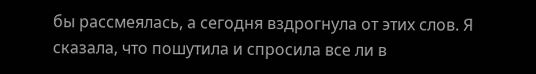бы рассмеялась, а сегодня вздрогнула от этих слов. Я сказала, что пошутила и спросила все ли в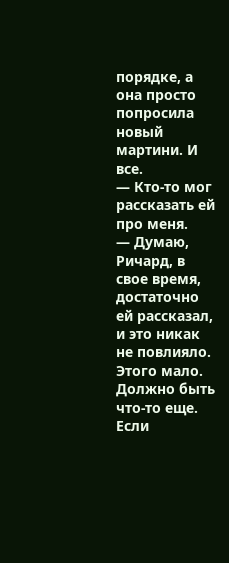порядке, а она просто попросила новый мартини. И все.
— Кто-то мог рассказать ей про меня.
— Думаю, Ричард, в свое время, достаточно ей рассказал, и это никак не повлияло. Этого мало. Должно быть что-то еще. Если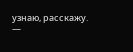узнаю, расскажу.
—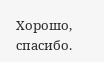Хорошо, спасибо.